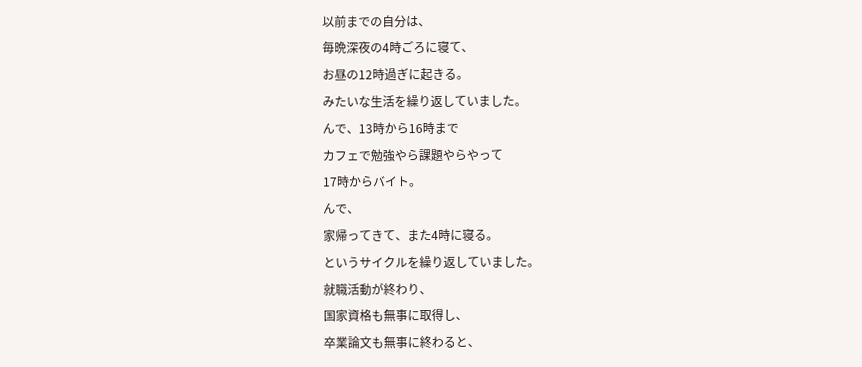以前までの自分は、
毎晩深夜の4時ごろに寝て、
お昼の12時過ぎに起きる。
みたいな生活を繰り返していました。
んで、13時から16時まで
カフェで勉強やら課題やらやって
17時からバイト。
んで、
家帰ってきて、また4時に寝る。
というサイクルを繰り返していました。
就職活動が終わり、
国家資格も無事に取得し、
卒業論文も無事に終わると、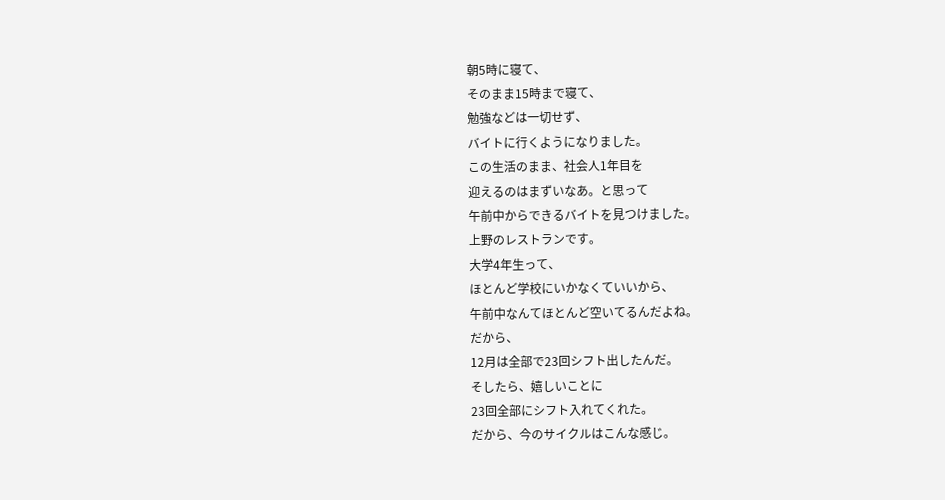朝5時に寝て、
そのまま15時まで寝て、
勉強などは一切せず、
バイトに行くようになりました。
この生活のまま、社会人1年目を
迎えるのはまずいなあ。と思って
午前中からできるバイトを見つけました。
上野のレストランです。
大学4年生って、
ほとんど学校にいかなくていいから、
午前中なんてほとんど空いてるんだよね。
だから、
12月は全部で23回シフト出したんだ。
そしたら、嬉しいことに
23回全部にシフト入れてくれた。
だから、今のサイクルはこんな感じ。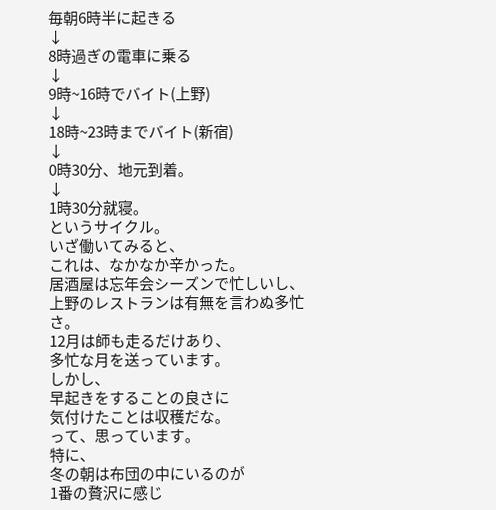毎朝6時半に起きる
↓
8時過ぎの電車に乗る
↓
9時~16時でバイト(上野)
↓
18時~23時までバイト(新宿)
↓
0時30分、地元到着。
↓
1時30分就寝。
というサイクル。
いざ働いてみると、
これは、なかなか辛かった。
居酒屋は忘年会シーズンで忙しいし、
上野のレストランは有無を言わぬ多忙さ。
12月は師も走るだけあり、
多忙な月を送っています。
しかし、
早起きをすることの良さに
気付けたことは収穫だな。
って、思っています。
特に、
冬の朝は布団の中にいるのが
1番の贅沢に感じ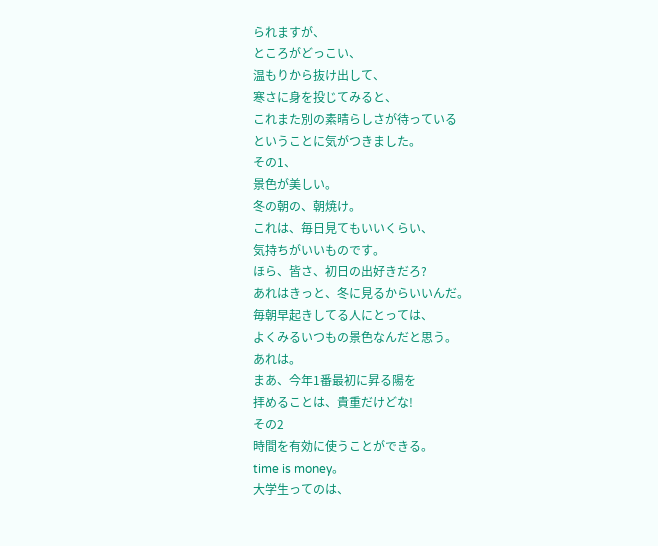られますが、
ところがどっこい、
温もりから抜け出して、
寒さに身を投じてみると、
これまた別の素晴らしさが待っている
ということに気がつきました。
その1、
景色が美しい。
冬の朝の、朝焼け。
これは、毎日見てもいいくらい、
気持ちがいいものです。
ほら、皆さ、初日の出好きだろ?
あれはきっと、冬に見るからいいんだ。
毎朝早起きしてる人にとっては、
よくみるいつもの景色なんだと思う。
あれは。
まあ、今年1番最初に昇る陽を
拝めることは、貴重だけどな!
その2
時間を有効に使うことができる。
time is money。
大学生ってのは、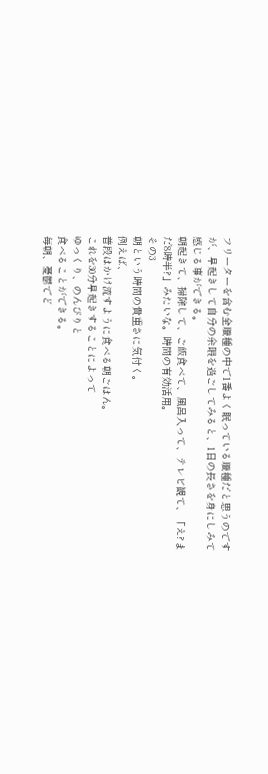フリーターを含む全職種の中で1番よく眠っている職種だと思うのですが、早起きして自分の余暇を過ごしてみると、1日の長さを身にしみて感じる事ができる。
朝起きて、掃除して、ご飯食べて、風呂入って、テレビ観て、「え?まだ8時半?」みたいな。時間の有効活用。
その3
朝という時間の貴重さに気付く。
例えば、
普段はかけ流すように食べる朝ごはん。
これを30分早起きすることによって
ゆっくり、のんびりと
食べることができる。
毎朝、憂鬱でど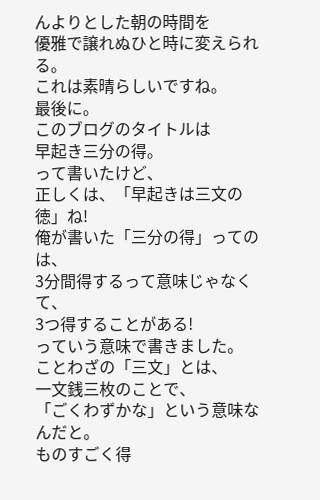んよりとした朝の時間を
優雅で譲れぬひと時に変えられる。
これは素晴らしいですね。
最後に。
このブログのタイトルは
早起き三分の得。
って書いたけど、
正しくは、「早起きは三文の徳」ね!
俺が書いた「三分の得」ってのは、
3分間得するって意味じゃなくて、
3つ得することがある!
っていう意味で書きました。
ことわざの「三文」とは、
一文銭三枚のことで、
「ごくわずかな」という意味なんだと。
ものすごく得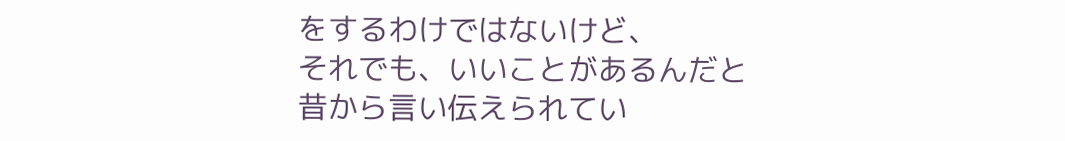をするわけではないけど、
それでも、いいことがあるんだと
昔から言い伝えられてい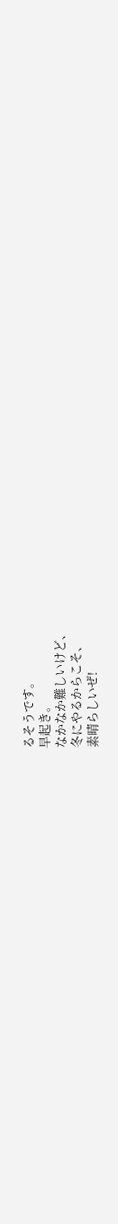るそうです。
早起き。
なかなか難しいけど、
冬にやるからこそ、
素晴らしいぜ!